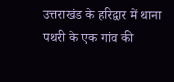उत्तराखंड के हरिद्वार में थाना पथरी के एक गांव की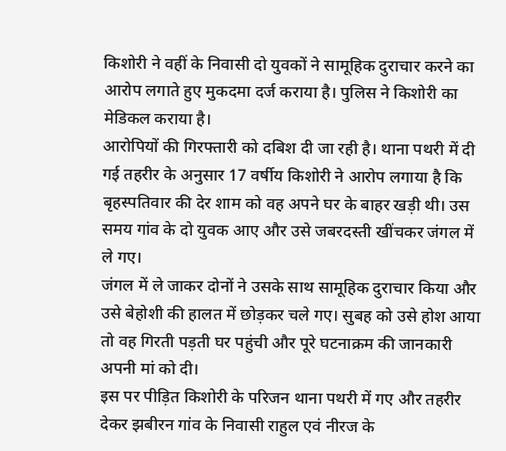किशोरी ने वहीं के निवासी दो युवकों ने सामूहिक दुराचार करने का आरोप लगाते हुए मुकदमा दर्ज कराया है। पुलिस ने किशोरी का मेडिकल कराया है।
आरोपियों की गिरफ्तारी को दबिश दी जा रही है। थाना पथरी में दी गई तहरीर के अनुसार 17 वर्षीय किशोरी ने आरोप लगाया है कि बृहस्पतिवार की देर शाम को वह अपने घर के बाहर खड़ी थी। उस समय गांव के दो युवक आए और उसे जबरदस्ती खींचकर जंगल में ले गए।
जंगल में ले जाकर दोनों ने उसके साथ सामूहिक दुराचार किया और उसे बेहोशी की हालत में छोड़कर चले गए। सुबह को उसे होश आया तो वह गिरती पड़ती घर पहुंची और पूरे घटनाक्रम की जानकारी अपनी मां को दी।
इस पर पीड़ित किशोरी के परिजन थाना पथरी में गए और तहरीर देकर झबीरन गांव के निवासी राहुल एवं नीरज के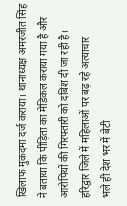खिलाफ मुकदमा दर्ज कराया। थानाध्यक्ष अमरजीत सिंह ने बताया कि पीड़िता का मेडिकल कराया गया है और आरोपियों की गिरफ्तारी को दबिश दी जा रही है।
हरिद्वार जिले में महिलाओं पर बढ़ रहे अत्याचार
भले ही देश भर में बेटी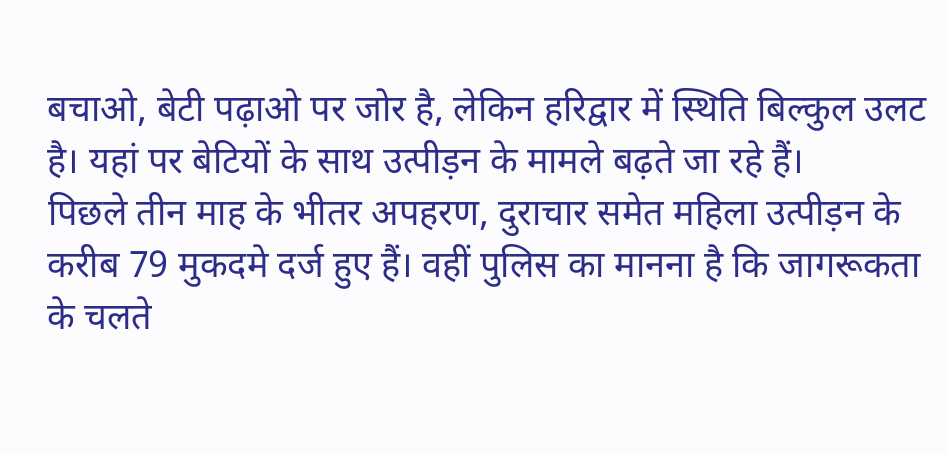बचाओ, बेटी पढ़ाओ पर जोर है, लेकिन हरिद्वार में स्थिति बिल्कुल उलट है। यहां पर बेटियों के साथ उत्पीड़न के मामले बढ़ते जा रहे हैं।
पिछले तीन माह के भीतर अपहरण, दुराचार समेत महिला उत्पीड़न के करीब 79 मुकदमे दर्ज हुए हैं। वहीं पुलिस का मानना है कि जागरूकता के चलते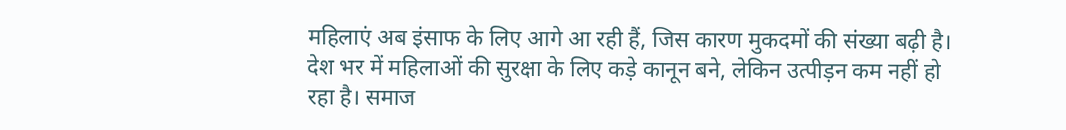महिलाएं अब इंसाफ के लिए आगे आ रही हैं, जिस कारण मुकदमों की संख्या बढ़ी है।
देश भर में महिलाओं की सुरक्षा के लिए कड़े कानून बने, लेकिन उत्पीड़न कम नहीं हो रहा है। समाज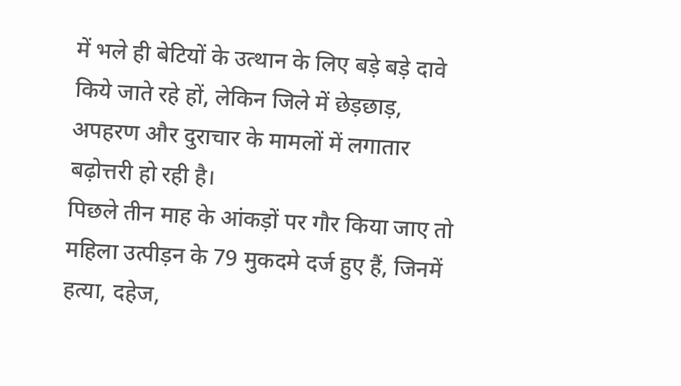में भले ही बेटियों के उत्थान के लिए बड़े बड़े दावे किये जाते रहे हों, लेकिन जिले में छेड़छाड़, अपहरण और दुराचार के मामलों में लगातार बढ़ोत्तरी हो रही है।
पिछले तीन माह के आंकड़ों पर गौर किया जाए तो महिला उत्पीड़न के 79 मुकदमे दर्ज हुए हैं, जिनमें हत्या, दहेज,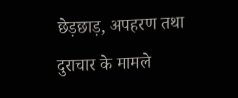छेड़छाड़, अपहरण तथा दुराचार के मामले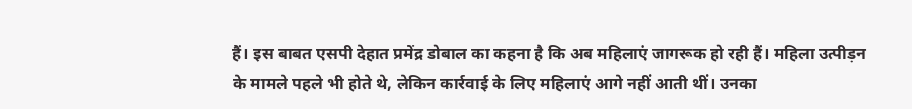हैं। इस बाबत एसपी देहात प्रमेंद्र डोबाल का कहना है कि अब महिलाएं जागरूक हो रही हैं। महिला उत्पीड़न के मामले पहले भी होते थे, लेकिन कार्रवाई के लिए महिलाएं आगे नहीं आती थीं। उनका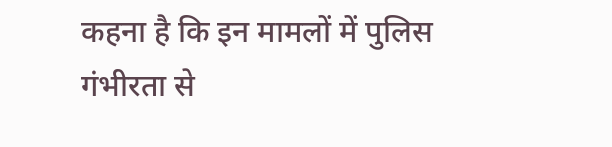कहना है कि इन मामलों में पुलिस गंभीरता से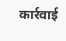कार्रवाई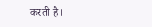करती है।